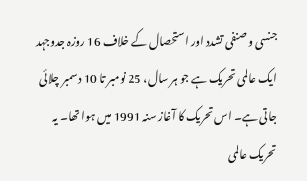جنسی و صنفی تشدد اور استحصال کے خلاف 16 روزہ جدوجہد ایک عالمی تحریک ہے جو ہر سال، 25 نومبر تا 10 دسمبر چلائی جاتی ہے۔ اس تحریک کا آغاز سنہ 1991 میں ہوا تھا۔ یہ تحریک عالمی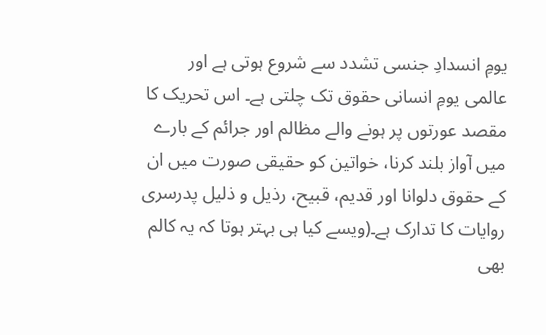یومِ انسدادِ جنسی تشدد سے شروع ہوتی ہے اور عالمی یومِ انسانی حقوق تک چلتی ہے۔ اس تحریک کا مقصد عورتوں پر ہونے والے مظالم اور جرائم کے بارے میں آواز بلند کرنا، خواتین کو حقیقی صورت میں ان کے حقوق دلوانا اور قدیم، قبیح، رذیل و ذلیل پدرسری روایات کا تدارک ہے۔(ویسے کیا ہی بہتر ہوتا کہ یہ کالم بھی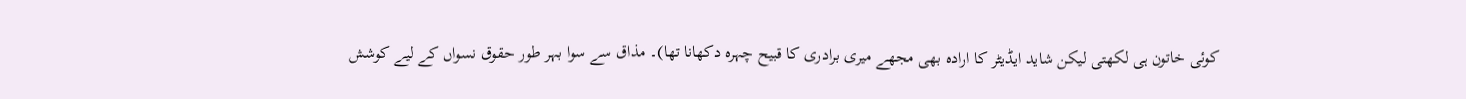کوئی خاتون ہی لکھتی لیکن شاید ایڈیٹر کا ارادہ بھی مجھے میری برادری کا قبیح چہرہ دکھانا تھا)۔ مذاق سے سوا بہر طور حقوق نسواں کے لیے کوشش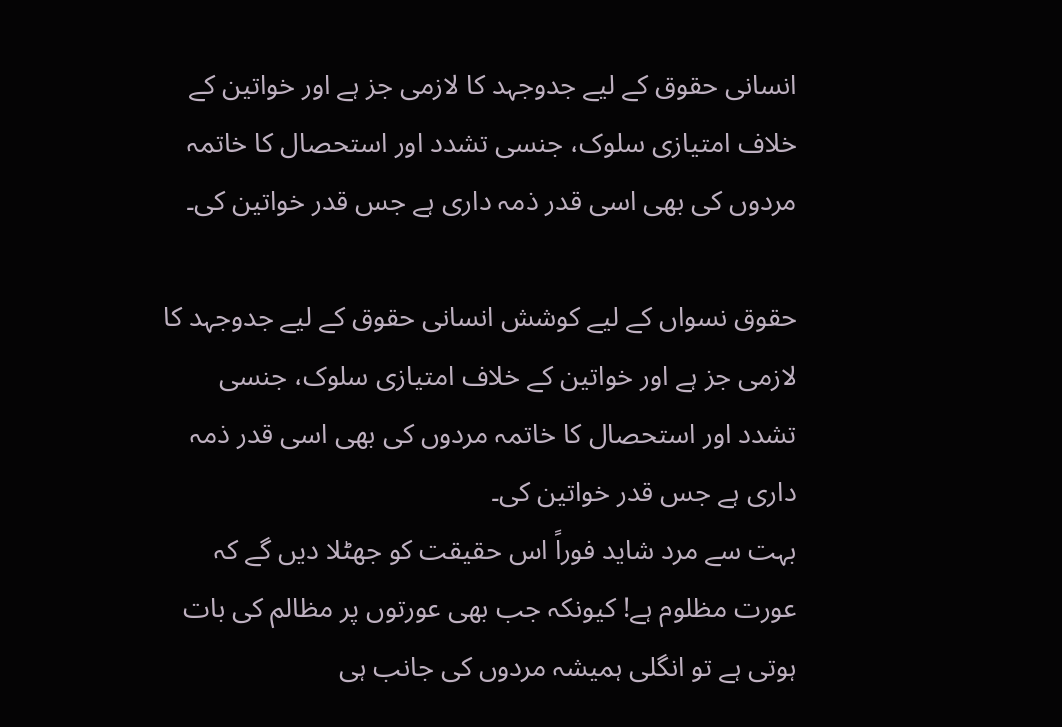انسانی حقوق کے لیے جدوجہد کا لازمی جز ہے اور خواتین کے خلاف امتیازی سلوک، جنسی تشدد اور استحصال کا خاتمہ مردوں کی بھی اسی قدر ذمہ داری ہے جس قدر خواتین کی۔

حقوق نسواں کے لیے کوشش انسانی حقوق کے لیے جدوجہد کا لازمی جز ہے اور خواتین کے خلاف امتیازی سلوک، جنسی تشدد اور استحصال کا خاتمہ مردوں کی بھی اسی قدر ذمہ داری ہے جس قدر خواتین کی۔
بہت سے مرد شاید فوراً اس حقیقت کو جھٹلا دیں گے کہ عورت مظلوم ہے! کیونکہ جب بھی عورتوں پر مظالم کی بات ہوتی ہے تو انگلی ہمیشہ مردوں کی جانب ہی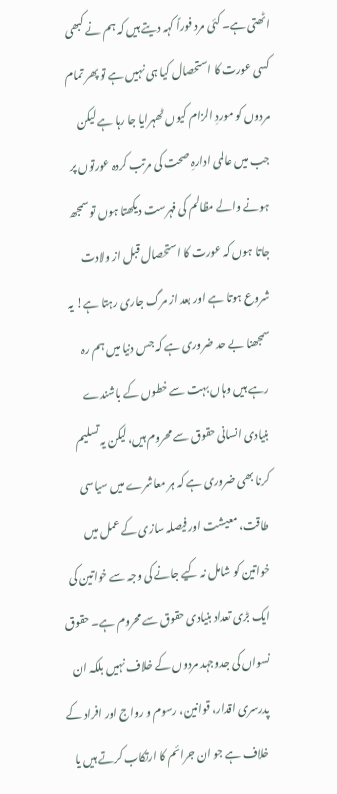اٹھتی ہے۔ کئی مرد فوراً کہہ دیتے ہیں کہ ہم نے کبھی کسی عورت کا استحصال کیا ہی نہیں ہے تو پھر تمام مردوں کو موردِ الزام کیوں ٹھہرایا جا رہا ہے لیکن جب میں عالمی ادارہِ صحت کی مرتب کردہ عورتوں پر ہونے والے مظالم کی فہرست دیکھتا ہوں تو سمجھ جاتا ہوں کہ عورت کا استحصال قبل از ولادت شروع ہوتا ہے اور بعد از مرگ جاری رہتا ہے! یہ سمجھنا بے حد ضروری ہے کہ جس دنیا میں ہم رہ رہے ہیں وہاں بہت سے خطوں کے باشندے بنیادی انسانی حقوق سے محروم ہیں، لیکن یہ تسلیم کرنا بھی ضروری ہے کہ ہر معاشرے میں سیاسی طاقت، معیشت اور فیصلہ سازی کے عمل میں خواتین کو شامل نہ کیے جانے کی وجہ سے خواتین کی ایک بڑی تعداد بنیادی حقوق سے محروم ہے۔ حقوق نسواں کی جدوجہد مردوں کے خلاف نہیں بلکہ ان پدرسری اقدار، قوانین، رسوم و رواج اور افراد کے خلاف ہے جو ان جرائم کا ارتکاب کرتے ہیں یا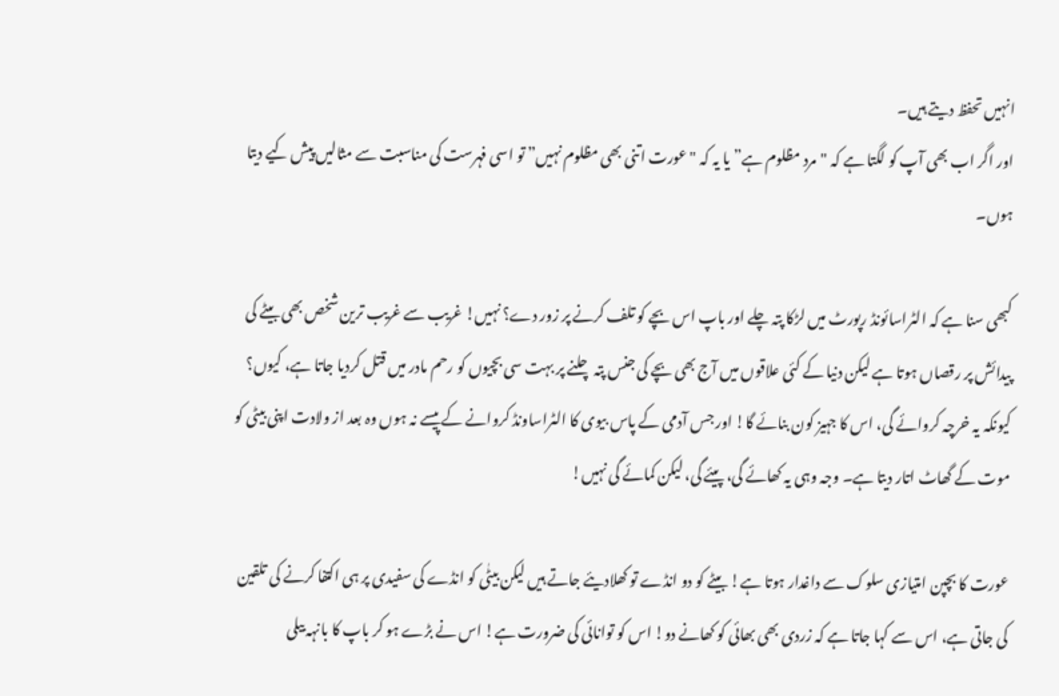انہیں تحفظ دیتے ہیں۔
اور اگر اب بھی آپ کو لگتا ہے کہ "مرد مظلوم ہے” یا یہ کہ "عورت اتنی بھی مظلوم نہیں” تو اسی فہرست کی مناسبت سے مثالیں پیش کیے دیتا ہوں۔

کبھی سنا ہے کہ الٹراسائونڈ رپورٹ میں لڑکا پتہ چلے اور باپ اس بچے کو تلف کرنے پر زور دے؟ نہیں! غریب سے غریب ترین شخص بھی بیٹے کی پیدائش پر رقصاں ہوتا ہے لیکن دنیا کے کئی علاقوں میں آج بھی بچے کی جنس پتہ چلنے پر بہت سی بچیوں کو رحم مادر میں قتل کردیا جاتا ہے، کیوں؟ کیونکہ یہ خرچہ کروائے گی، اس کا جہیز کون بنائے گا! اور جس آدمی کے پاس بیوی کا الٹراساونڈ کروانے کے پیسے نہ ہوں وہ بعد از ولادت اپنی بیٹی کو موت کے گھاٹ اتار دیتا ہے۔ وجہ وہی یہ کھائے گی، پیئے گی، لیکن کمائے گی نہیں!

عورت کا بچپن امتیازی سلوک سے داغدار ہوتا ہے! بیٹے کو دو انڈے تو کھلادیئے جاتے ہیں لیکن بیٹٰی کو انڈے کی سفیدی پر ہی اکتفا کرنے کی تلقین کی جاتی ہے، اس سے کہا جاتا ہے کہ زردی بھی بھائی کو کھانے دو! اس کو توانائی کی ضرورت ہے! اس نے بڑے ہو کر باپ کا بانہہ بیلی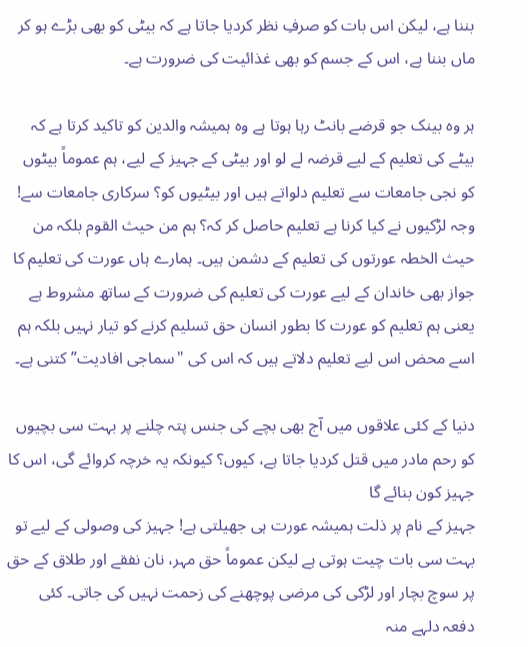بننا ہے، لیکن اس بات کو صرفِ نظر کردیا جاتا ہے کہ بیٹی کو بھی بڑے ہو کر ماں بننا ہے، اس کے جسم کو بھی غذائیت کی ضرورت ہے۔

ہر وہ بینک جو قرضے بانٹ رہا ہوتا ہے وہ ہمیشہ والدین کو تاکید کرتا ہے کہ بیٹے کی تعلیم کے لیے قرضہ لے لو اور بیٹی کے جہیز کے لیے، ہم عموماً بیٹوں کو نجی جامعات سے تعلیم دلواتے ہیں اور بیٹیوں کو؟ سرکاری جامعات سے! وجہ لڑکیوں نے کیا کرنا ہے تعلیم حاصل کر کہ؟ ہم من حیث القوم بلکہ من حیث الخطہ عورتوں کی تعلیم کے دشمن ہیں۔ ہمارے ہاں عورت کی تعلیم کا جواز بھی خاندان کے لیے عورت کی تعلیم کی ضرورت کے ساتھ مشروط ہے یعنی ہم تعلیم کو عورت کا بطور انسان حق تسلیم کرنے کو تیار نہیں بلکہ ہم اسے محض اس لیے تعلیم دلاتے ہیں کہ اس کی "سماجی افادیت” کتنی ہے۔

دنیا کے کئی علاقوں میں آج بھی بچے کی جنس پتہ چلنے پر بہت سی بچیوں کو رحم مادر میں قتل کردیا جاتا ہے، کیوں؟ کیونکہ یہ خرچہ کروائے گی، اس کا جہیز کون بنائے گا
جہیز کے نام پر ذلت ہمیشہ عورت ہی جھیلتی ہے! جہیز کی وصولی کے لیے تو بہت سی بات چیت ہوتی ہے لیکن عموماً حق مہر، نان نفقے اور طلاق کے حق پر سوچ بچار اور لڑکی کی مرضی پوچھنے کی زحمت نہیں کی جاتی۔ کئی دفعہ دلہے منہ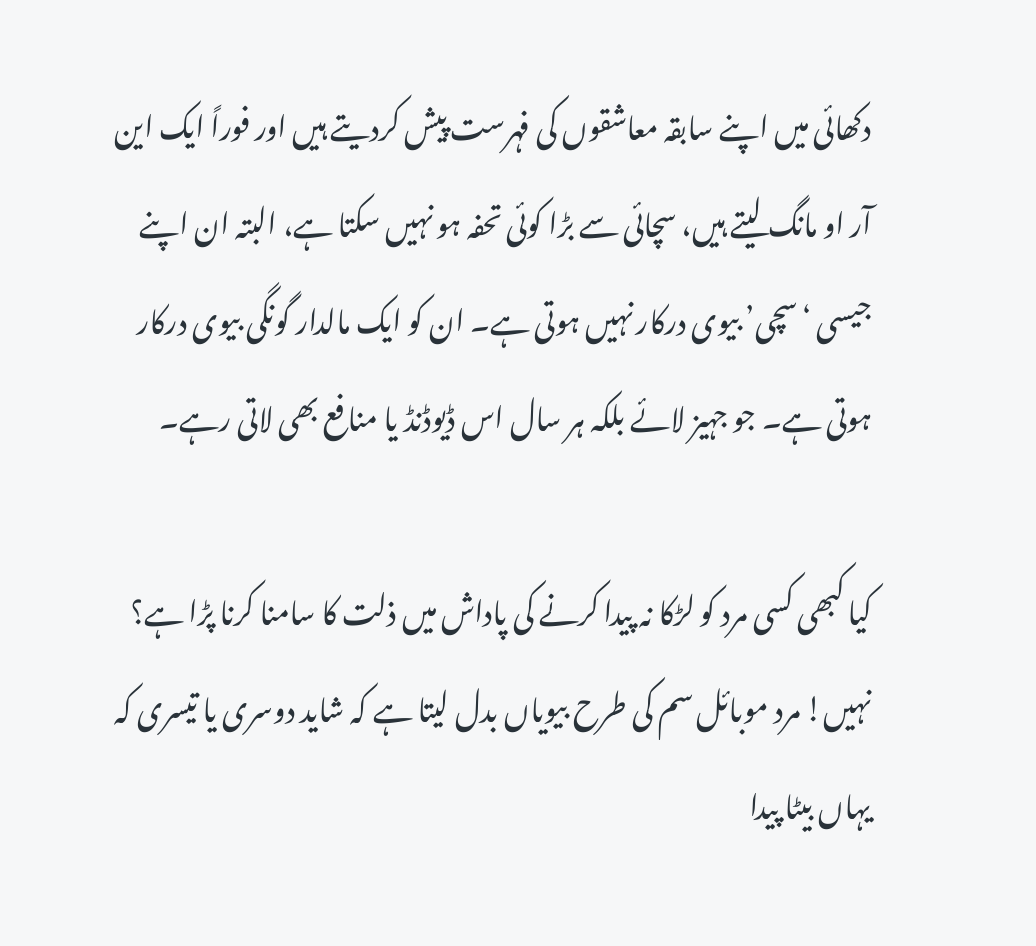دکھائی میں اپنے سابقہ معاشقوں کی فہرست پیش کردیتے ہیں اور فوراً ایک این آر او مانگ لیتے ہیں، سچائی سے بڑا کوئی تحفہ ہو نہیں سکتا ہے، البتہ ان اپنے جیسی ‘سچی’ بیوی درکار نہیں ہوتی ہے۔ ان کو ایک مالدار گونگی بیوی درکار ہوتی ہے۔ جو جہیز لائے بلکہ ہر سال اس ڈیوڈنڈ یا منافع بھی لاتی رہے۔

کیا کبھی کسی مرد کو لڑکا نہ پیدا کرنے کی پاداش میں ذلت کا سامنا کرنا پڑا ہے؟ نہیں! مرد موبائل سم کی طرح بیویاں بدل لیتا ہے کہ شاید دوسری یا تیسری کہ یہاں بیٹا پیدا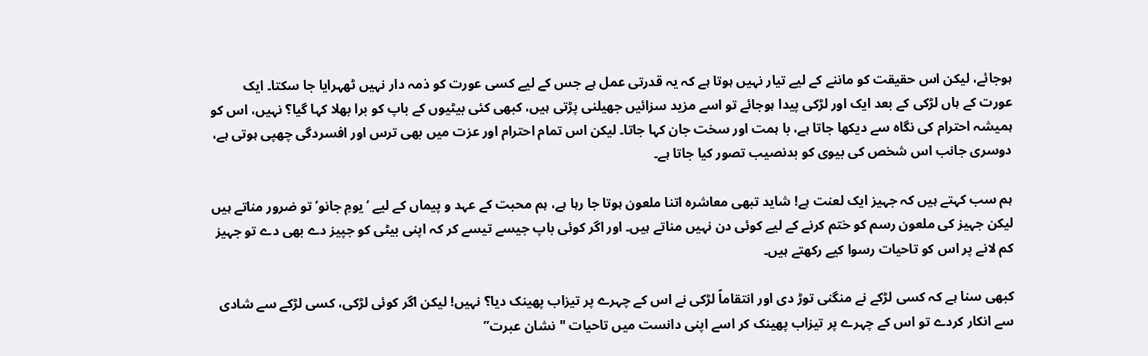ہوجائے، لیکن اس حقیقت کو ماننے کے لیے تیار نہیں ہوتا ہے کہ یہ قدرتی عمل ہے جس کے لیے کسی عورت کو ذمہ دار نہیں ٹھہرایا جا سکتا۔ ایک عورت کے ہاں لڑکی کے بعد ایک اور لڑکی پیدا ہوجائے تو اسے مزید سزائیں جھیلنی پڑتی ہیں، کبھی کئی بیٹیوں کے باپ کو برا بھلا کہا گیا؟ نہیں، اس کو ہمیشہ احترام کی نگاہ سے دیکھا جاتا ہے، با ہمت اور سخت جان کہا جاتا۔ لیکن اس تمام احترام اور عزت میں بھی ترس اور افسردگی چھپی ہوتی ہے، دوسری جانب اس شخص کی بیوی کو بدنصیب تصور کیا جاتا ہے۔

ہم سب کہتے ہیں کہ جہیز ایک لعنت ہے! شاید تبھی معاشرہ اتنا ملعون ہوتا جا رہا ہے، ہم محبت کے عہد و پیماں کے لیے ‘یومِ جانو’ تو ضرور مناتے ہیں لیکن جہیز کی ملعون رسم کو ختم کرنے کے لیے کوئی دن نہیں مناتے ہیں۔ اور اگر کوئی باپ جیسے تیسے کر کہ اپنی بیٹی کو جپیز دے بھی دے تو جہیز کم لانے پر اس کو تاحیات رسوا کیے رکھتے ہیں۔

کبھی سنا ہے کہ کسی لڑکے نے منگنی توڑ دی اور انتقاماً لڑکی نے اس کے چہرے پر تیزاب پھینک دیا؟ نہیں! لیکن اگر کوئی لڑکی، کسی لڑکے سے شادی سے انکار کردے تو اس کے چہرے پر تیزاب پھینک کر اسے اپنی دانست میں تاحیات "نشان عبرت”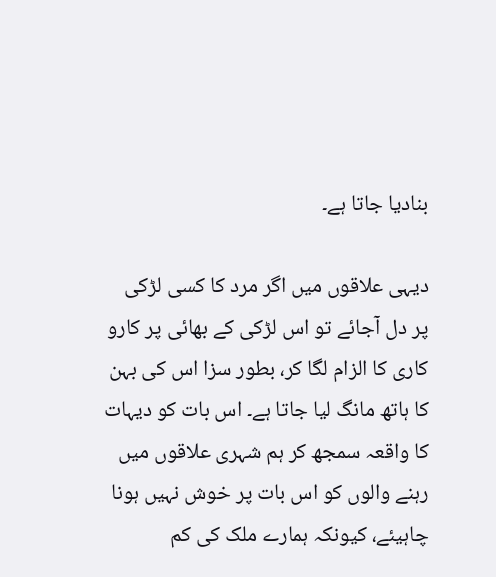بنادیا جاتا ہے۔

دیہی علاقوں میں اگر مرد کا کسی لڑکی پر دل آجائے تو اس لڑکی کے بھائی پر کارو کاری کا الزام لگا کر، بطور سزا اس کی بہن کا ہاتھ مانگ لیا جاتا ہے۔ اس بات کو دیہات کا واقعہ سمجھ کر ہم شہری علاقوں میں رہنے والوں کو اس بات پر خوش نہیں ہونا چاہیئے، کیونکہ ہمارے ملک کی کم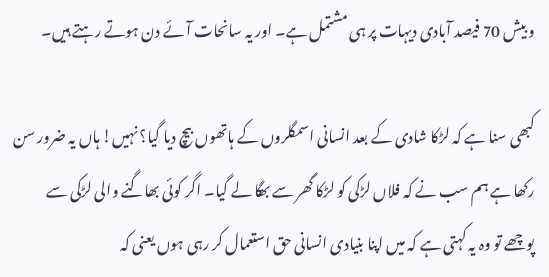و بیش 70 فیصد آبادی دیہات پر ہی مشتمل ہے۔ اور یہ سانحات آئے دن ہوتے رہتے ہیں۔

کبھی سنا ہے کہ لڑکا شادی کے بعد انسانی اسمگلروں کے ہاتھوں بیچ دیا گیا؟ نہیں! ہاں یہ ضرور سن رکھا ہے ہم سب نے کہ فلاں لڑکی کو لڑکا گھر سے بھگا لے گیا۔ اگر کوئی بھاگنے والی لڑکی سے پوچھے تو وہ یہ کہتی ہے کہ میں اپنا بنیادی انسانی حق استعمال کر رہی ہوں یعنی کہ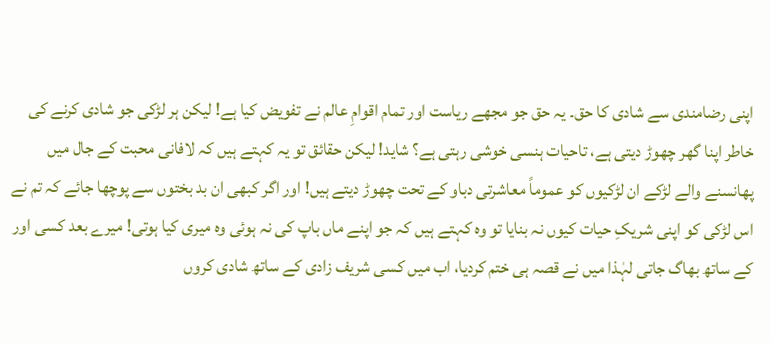اپنی رضامندی سے شادی کا حق۔ یہ حق جو مجھے ریاست اور تمام اقوامِ عالم نے تفویض کیا ہے! لیکن ہر لڑکی جو شادی کرنے کی خاطر اپنا گھر چھوڑ دیتی ہے، تاحیات ہنسی خوشی رہتی ہے؟ شاید! لیکن حقائق تو یہ کہتے ہیں کہ لافانی محبت کے جال میں پھانسنے والے لڑکے ان لڑکیوں کو عموماً معاشرتی دباو کے تحت چھوڑ دیتے ہیں! اور اگر کبھی ان بد بختوں سے پوچھا جائے کہ تم نے اس لڑکی کو اپنی شریکِ حیات کیوں نہ بنایا تو وہ کہتے ہیں کہ جو اپنے ماں باپ کی نہ ہوئی وہ میری کیا ہوتی! میرے بعد کسی اور کے ساتھ بھاگ جاتی لہٰذا میں نے قصہ ہی ختم کردیا، اب میں کسی شریف زادی کے ساتھ شادی کروں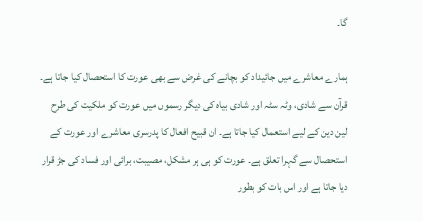گا۔

ہمارے معاشرے میں جائیداد کو بچانے کی غرض سے بھی عورت کا استحصال کیا جاتا ہے۔ قرآن سے شادی، وٹہ سٹہ اور شادی بیاہ کی دیگر رسموں میں عورت کو ملکیت کی طرح لین دین کے لیے استعمال کیا جاتا ہے۔ ان قبیح افعال کا پدرسری معاشرے اور عورت کے استحصال سے گہرا تعلق ہے۔ عورت کو ہی ہر مشکل، مصیبت، برائی اور فساد کی جڑ قرار دیا جاتا ہے اور اس بات کو بطور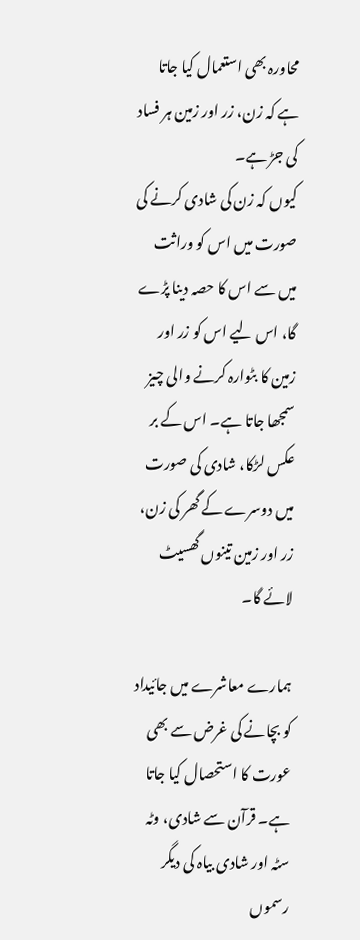محاورہ بھی استعمال کیا جاتا ہے کہ زن، زر اور زمین ہر فساد کی جڑ ہے۔
کیوں کہ زن کی شادی کرنے کی صورت میں اس کو وراثت میں سے اس کا حصہ دینا پڑے گا، اس لیے اس کو زر اور زمین کا بٹوارہ کرنے والی چیز سمجھا جاتا ہے۔ اس کے بر عکس لڑکا، شادی کی صورت میں دوسرے کے گھر کی زن، زر اور زمین تینوں گھسیٹ لائے گا۔

ہمارے معاشرے میں جائیداد کو بچانے کی غرض سے بھی عورت کا استحصال کیا جاتا ہے۔ قرآن سے شادی، وٹہ سٹہ اور شادی بیاہ کی دیگر رسموں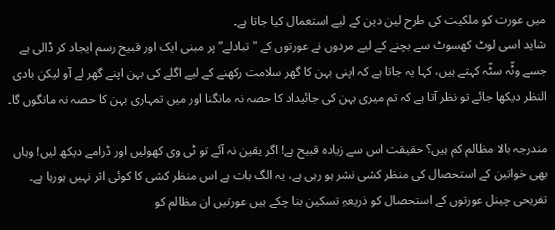میں عورت کو ملکیت کی طرح لین دین کے لیے استعمال کیا جاتا ہے۔
شاید اسی لوٹ کھسوٹ سے بچنے کے لیے مردوں نے عورتوں کے "تبادلے” پر مبنی ایک اور قبیح رسم ایجاد کر ڈالی ہے جسے وٹّہ سٹّہ کہتے ہیں، کہا یہ جاتا ہے کہ اپنی بہن کا گھر سلامت رکھنے کے لیے اگلے کی بہن اپنے گھر لے آو لیکن بادی النظر دیکھا جائے تو نظر آتا ہے کہ تم میری بہن کی جائیداد کا حصہ نہ مانگنا اور میں تمہاری بہن کا حصہ نہ مانگوں گا۔

مندرجہ بالا مظالم کم ہیں؟ حقیقت اس سے زیادہ قبیح ہے! اگر یقین نہ آئے تو ٹی وی کھولیں اور ڈرامے دیکھ لیں! وہاں بھی خواتین کے استحصال کی منظر کشی نشر ہو رہی ہے، یہ الگ بات ہے اس منظر کشی کا کوئی اثر نہیں ہورہا ہے۔ تفریحی چینل عورتوں کے استحصال کو ذریعہِ تسکین بنا چکے ہیں عورتیں ان مظالم کو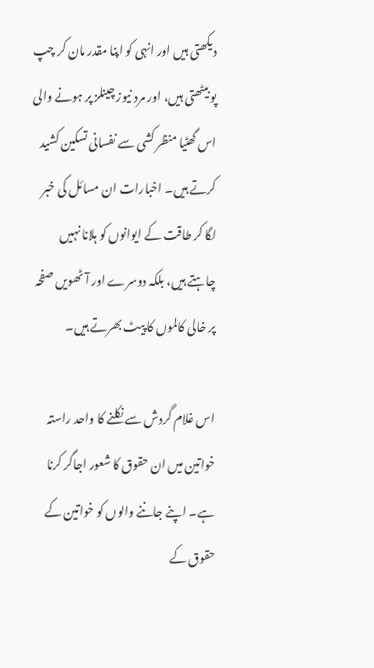دیکھتی ہیں اور انہی کو اپنا مقدر مان کر چپ پو بیٹھتی ہیں، اور مرد نیوز چینلز پر ہونے والی اس گھٹیا منظر کشی سے نفسانی تسکین کشید کرتے ہیں۔ اخبارات ان مسائل کی خبر لگا کر طاقت کے ایوانوں کو ہلانا نہیں چاہتے ہیں، بلکہ دوسرے اور آٹھویں صفحہ پر خالی کالموں کا پیٹ بھرتے ہیں۔

اس غلام گردش سے نکلنے کا واحد راستہ خواتین میں ان حقوق کا شعور اجاگر کرنا ہے۔ اپنے جاننے والوں کو خواتین کے حقوق کے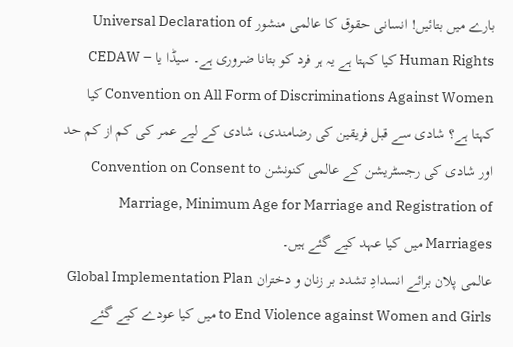بارے میں بتائیں! انسانی حقوق کا عالمی منشور Universal Declaration of Human Rights کیا کہتا ہے یہ ہر فرد کو بتانا ضروری ہے۔ سیڈا یا CEDAW – Convention on All Form of Discriminations Against Women کیا کہتا ہے؟ شادی سے قبل فریقین کی رضامندی، شادی کے لیے عمر کی کم از کم حد اور شادی کی رجسٹریشن کے عالمی کنونشن Convention on Consent to Marriage, Minimum Age for Marriage and Registration of Marriages میں کیا عہد کیے گئے ہیں۔
عالمی پلان برائے انسدادِ تشدد بر زنان و دختران Global Implementation Plan to End Violence against Women and Girls میں کیا عودے کیے گئے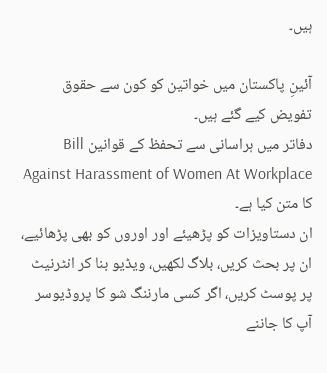ہیں۔

آئینِ پاکستان میں خواتین کو کون سے حقوق تفویض کیے گئے ہیں۔
دفاتر میں ہراسانی سے تحفظ کے قوانین Bill Against Harassment of Women At Workplace کا متن کیا ہے۔
ان دستاویزات کو پڑھیئے اور اوروں کو بھی پڑھائیے، ان پر بحث کریں، بلاگ لکھیں، ویڈیو بنا کر انٹرنیٹ پر پوسٹ کریں، اگر کسی مارننگ شو کا پروڈیوسر آپ کا جاننے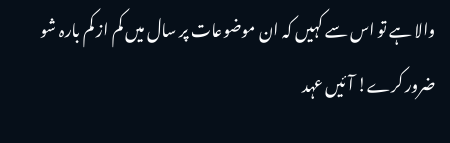والا ہے تو اس سے کہیں کہ ان موضوعات پر سال میں کم از کم بارہ شو ضرور کرے! آئیں عہد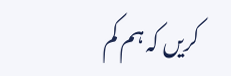کریں کہ ہم کم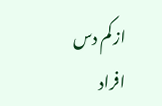از کم دس افراد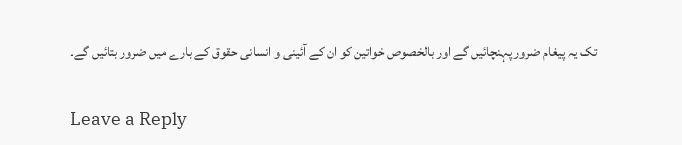تک یہ پیغام ضرور پہنچائیں گے اور بالخصوص خواتین کو ان کے آئینی و انسانی حقوق کے بارے میں ضرور بتائیں گے۔

Leave a Reply